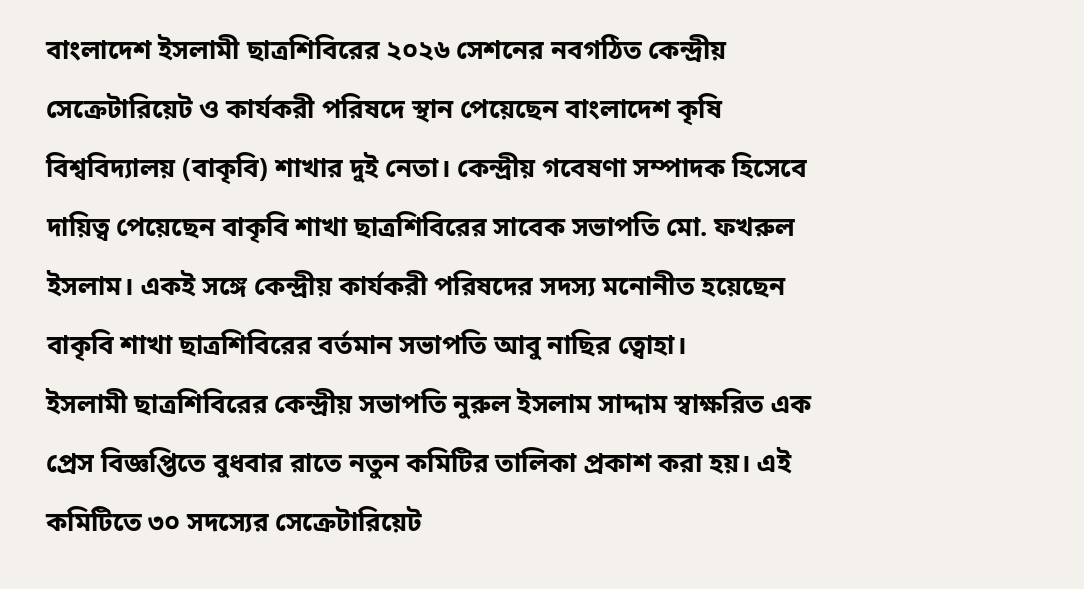বাংলাদেশ ইসলামী ছাত্রশিবিরের ২০২৬ সেশনের নবগঠিত কেন্দ্রীয় সেক্রেটারিয়েট ও কার্যকরী পরিষদে স্থান পেয়েছেন বাংলাদেশ কৃষি বিশ্ববিদ্যালয় (বাকৃবি) শাখার দুই নেতা। কেন্দ্রীয় গবেষণা সম্পাদক হিসেবে দায়িত্ব পেয়েছেন বাকৃবি শাখা ছাত্রশিবিরের সাবেক সভাপতি মো. ফখরুল ইসলাম। একই সঙ্গে কেন্দ্রীয় কার্যকরী পরিষদের সদস্য মনোনীত হয়েছেন বাকৃবি শাখা ছাত্রশিবিরের বর্তমান সভাপতি আবু নাছির ত্বোহা।
ইসলামী ছাত্রশিবিরের কেন্দ্রীয় সভাপতি নুরুল ইসলাম সাদ্দাম স্বাক্ষরিত এক প্রেস বিজ্ঞপ্তিতে বুধবার রাতে নতুন কমিটির তালিকা প্রকাশ করা হয়। এই কমিটিতে ৩০ সদস্যের সেক্রেটারিয়েট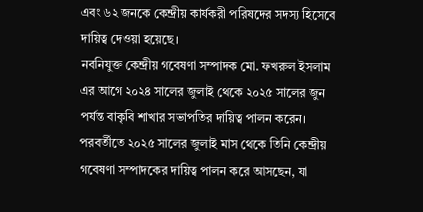এবং ৬২ জনকে কেন্দ্রীয় কার্যকরী পরিষদের সদস্য হিসেবে দায়িত্ব দেওয়া হয়েছে।
নবনিযুক্ত কেন্দ্রীয় গবেষণা সম্পাদক মো. ফখরুল ইসলাম এর আগে ২০২৪ সালের জুলাই থেকে ২০২৫ সালের জুন পর্যন্ত বাকৃবি শাখার সভাপতির দায়িত্ব পালন করেন। পরবর্তীতে ২০২৫ সালের জুলাই মাস থেকে তিনি কেন্দ্রীয় গবেষণা সম্পাদকের দায়িত্ব পালন করে আসছেন, যা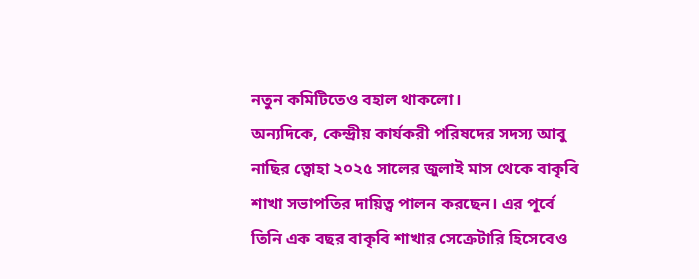নতুন কমিটিতেও বহাল থাকলো।
অন্যদিকে, কেন্দ্রীয় কার্যকরী পরিষদের সদস্য আবু নাছির ত্বোহা ২০২৫ সালের জুলাই মাস থেকে বাকৃবি শাখা সভাপতির দায়িত্ব পালন করছেন। এর পূর্বে তিনি এক বছর বাকৃবি শাখার সেক্রেটারি হিসেবেও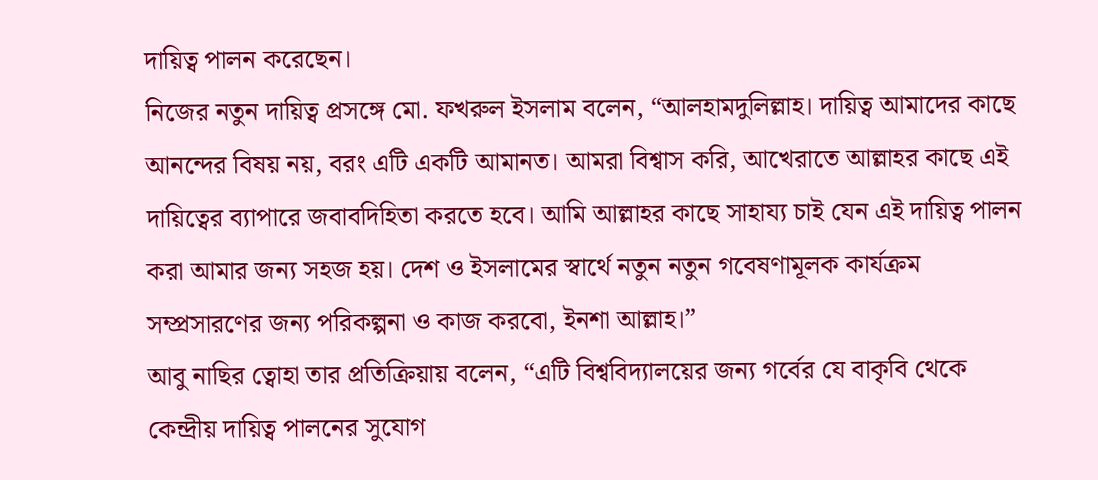দায়িত্ব পালন করেছেন।
নিজের নতুন দায়িত্ব প্রসঙ্গে মো. ফখরুল ইসলাম বলেন, “আলহামদুলিল্লাহ। দায়িত্ব আমাদের কাছে আনন্দের বিষয় নয়, বরং এটি একটি আমানত। আমরা বিশ্বাস করি, আখেরাতে আল্লাহর কাছে এই দায়িত্বের ব্যাপারে জবাবদিহিতা করতে হবে। আমি আল্লাহর কাছে সাহায্য চাই যেন এই দায়িত্ব পালন করা আমার জন্য সহজ হয়। দেশ ও ইসলামের স্বার্থে নতুন নতুন গবেষণামূলক কার্যক্রম সম্প্রসারণের জন্য পরিকল্পনা ও কাজ করবো, ইনশা আল্লাহ।”
আবু নাছির ত্বোহা তার প্রতিক্রিয়ায় বলেন, “এটি বিশ্ববিদ্যালয়ের জন্য গর্বের যে বাকৃবি থেকে কেন্দ্রীয় দায়িত্ব পালনের সুযোগ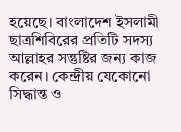হয়েছে। বাংলাদেশ ইসলামী ছাত্রশিবিরের প্রতিটি সদস্য আল্লাহর সন্তুষ্টির জন্য কাজ করেন। কেন্দ্রীয় যেকোনো সিদ্ধান্ত ও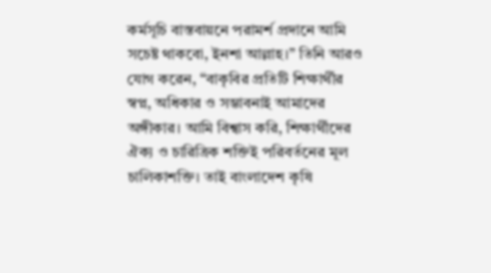কর্মসূচি বাস্তবায়নে পরামর্শ প্রদানে আমি সচেষ্ট থাকবো, ইনশা আল্লাহ।” তিনি আরও যোগ করেন, “বাকৃবির প্রতিটি শিক্ষার্থীর স্বপ্ন, অধিকার ও সম্ভাবনাই আমাদের অঙ্গীকার। আমি বিশ্বাস করি, শিক্ষার্থীদের ঐক্য ও চারিত্রিক শক্তিই পরিবর্তনের মূল চালিকাশক্তি। তাই বাংলাদেশ কৃষি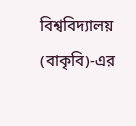বিশ্ববিদ্যালয় (বাকৃবি)-এর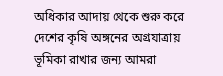অধিকার আদায় থেকে শুরু করে দেশের কৃষি অঙ্গনের অগ্রযাত্রায় ভূমিকা রাখার জন্য আমরা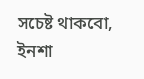সচেষ্ট থাকবো, ইনশা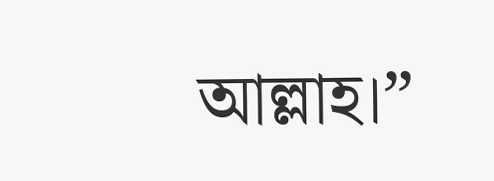আল্লাহ।”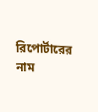রিপোর্টারের নাম